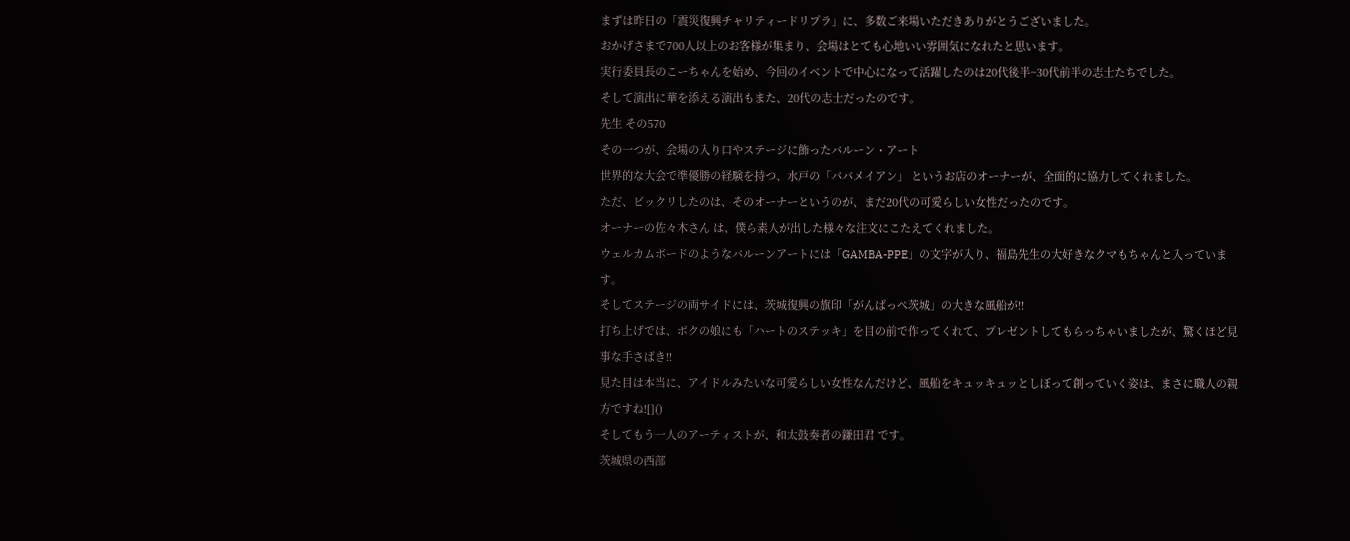まずは昨日の「震災復興チャリティードリプラ」に、多数ご来場いただきありがとうございました。
おかげさまで700人以上のお客様が集まり、会場はとても心地いい雰囲気になれたと思います。
実行委員長のこーちゃんを始め、今回のイベントで中心になって活躍したのは20代後半~30代前半の志士たちでした。
そして演出に華を添える演出もまた、20代の志士だったのです。
先生 その570
その一つが、会場の入り口やステージに飾ったバルーン・アート
世界的な大会で準優勝の経験を持つ、水戸の「パパメイアン」 というお店のオーナーが、全面的に協力してくれました。
ただ、ビックリしたのは、そのオーナーというのが、まだ20代の可愛らしい女性だったのです。
オーナーの佐々木さん は、僕ら素人が出した様々な注文にこたえてくれました。
ウェルカムボードのようなバルーンアートには「GAMBA-PPE」の文字が入り、福島先生の大好きなクマもちゃんと入っています。
そしてステージの両サイドには、茨城復興の旗印「がんばっぺ茨城」の大きな風船が!!
打ち上げでは、ボクの娘にも「ハートのステッキ」を目の前で作ってくれて、プレゼントしてもらっちゃいましたが、驚くほど見事な手さばき!!
見た目は本当に、アイドルみたいな可愛らしい女性なんだけど、風船をキュッキュッとしぼって創っていく姿は、まさに職人の親方ですね![]()
そしてもう一人のアーティストが、和太鼓奏者の鎌田君 です。
茨城県の西部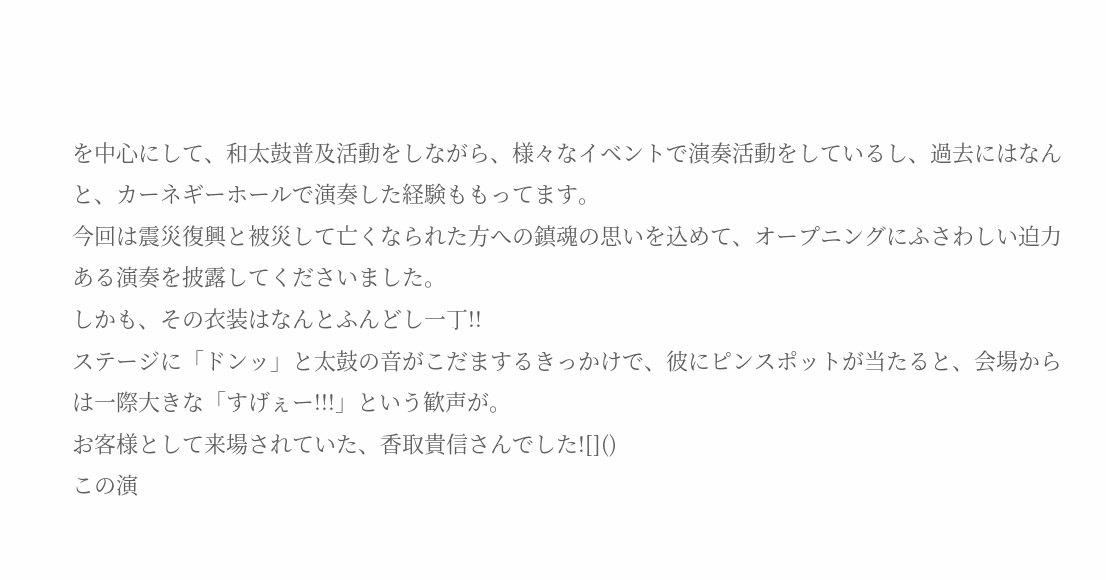を中心にして、和太鼓普及活動をしながら、様々なイベントで演奏活動をしているし、過去にはなんと、カーネギーホールで演奏した経験ももってます。
今回は震災復興と被災して亡くなられた方への鎮魂の思いを込めて、オープニングにふさわしい迫力ある演奏を披露してくださいました。
しかも、その衣装はなんとふんどし一丁!!
ステージに「ドンッ」と太鼓の音がこだまするきっかけで、彼にピンスポットが当たると、会場からは一際大きな「すげぇー!!!」という歓声が。
お客様として来場されていた、香取貴信さんでした![]()
この演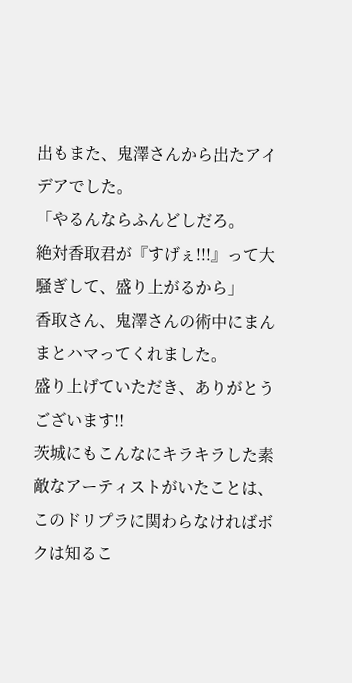出もまた、鬼澤さんから出たアイデアでした。
「やるんならふんどしだろ。
絶対香取君が『すげぇ!!!』って大騒ぎして、盛り上がるから」
香取さん、鬼澤さんの術中にまんまとハマってくれました。
盛り上げていただき、ありがとうございます!!
茨城にもこんなにキラキラした素敵なアーティストがいたことは、このドリプラに関わらなければボクは知るこ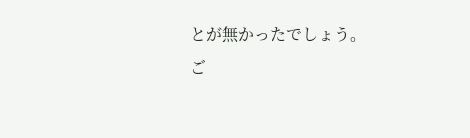とが無かったでしょう。
ご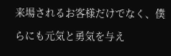来場されるお客様だけでなく、僕らにも元気と勇気を与え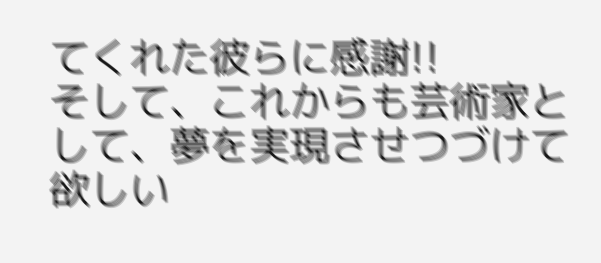てくれた彼らに感謝!!
そして、これからも芸術家として、夢を実現させつづけて欲しい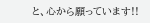と、心から願っています!!